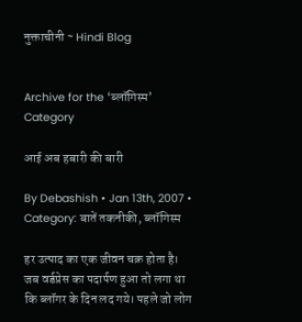नुक्ताचीनी ~ Hindi Blog


Archive for the ‘ब्लॉगिस्म’ Category

आई अब हबारी की बारी

By Debashish • Jan 13th, 2007 • Category: बातें तकनीकी, ब्लॉगिस्म

हर उत्पाद का एक जीवन चक्र होता है। जब वर्डप्रेस का पदार्पण हुआ तो लगा था कि ब्लॉगर के दिन लद गये। पहले जो लोग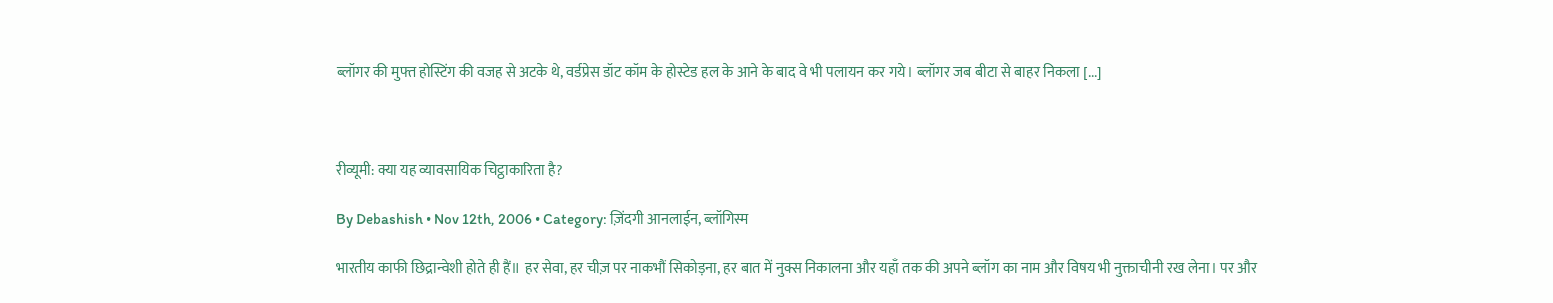ब्लॉगर की मुफ्त होस्टिंग की वजह से अटके थे, वर्डप्रेस डॉट कॉम के होस्टेड हल के आने के बाद वे भी पलायन कर गये। ब्लॉगर जब बीटा से बाहर निकला [...]



रीव्यूमी: क्या यह व्यावसायिक चिट्ठाकारिता है?

By Debashish • Nov 12th, 2006 • Category: ज़िंदगी आनलाईन, ब्लॉगिस्म

भारतीय काफी छिद्रान्वेशी होते ही हैं॥ हर सेवा, हर चीज़ पर नाकभौं सिकोड़ना, हर बात में नुक्स निकालना और यहाँ तक की अपने ब्लॉग का नाम और विषय भी नुक्ताचीनी रख लेना। पर और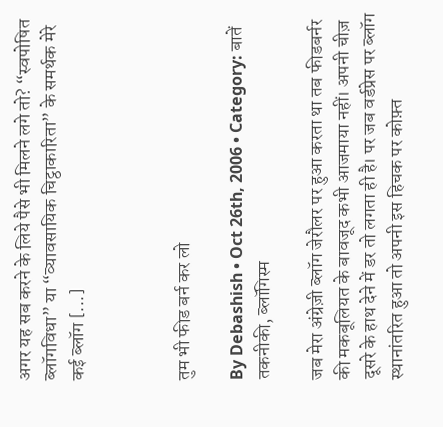अगर यह सब करने के लिये पैसे भी मिलने लगे तो? “स्वपोषित ब्लॉगविधा” या “व्यावसायिक चिट्ठाकारिता” के समर्थक मेरे कई ब्लॉग [...]



तुम भी फीड बर्न कर लो

By Debashish • Oct 26th, 2006 • Category: बातें तकनीकी, ब्लॉगिस्म

जब मेरा अंग्रेज़ी ब्लॉग जेरौलर पर हुआ करता था तब फीडबर्नर की मकबूलियत के बावजूद कभी आजमाया नहीं। अपनी चीज़ दूसरे के हाथ देने में डर तो लगता ही है। पर जब वर्डप्रेस पर ब्लॉग स्थानांतरित हुआ तो अपनी इस हिचक पर कोफ़्त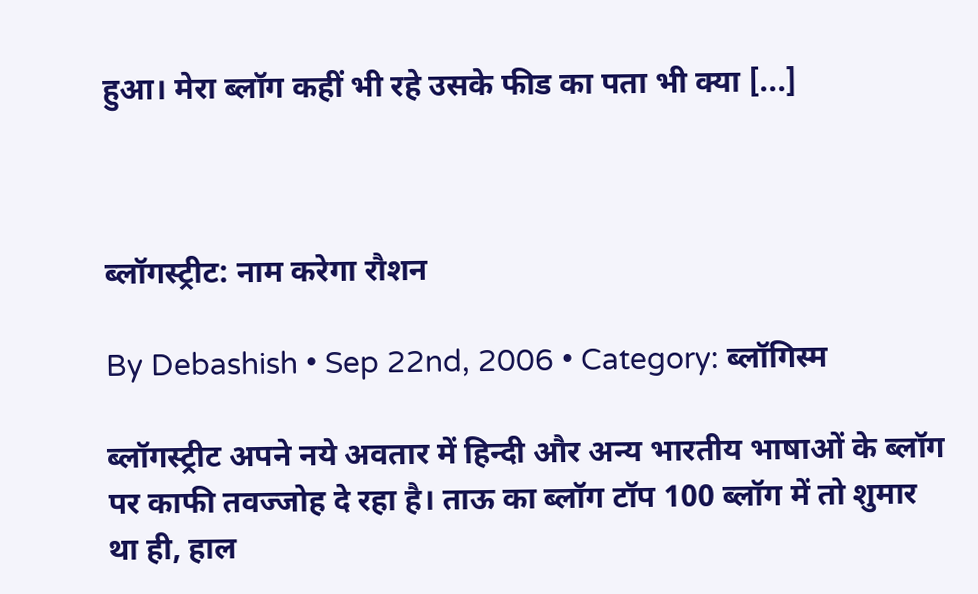हुआ। मेरा ब्लॉग कहीं भी रहे उसके फीड का पता भी क्या [...]



ब्लॉगस्ट्रीट: नाम करेगा रौशन

By Debashish • Sep 22nd, 2006 • Category: ब्लॉगिस्म

ब्लॉगस्ट्रीट अपने नये अवतार में हिन्दी और अन्य भारतीय भाषाओं के ब्लॉग पर काफी तवज्जोह दे रहा है। ताऊ का ब्लॉग टॉप 100 ब्लॉग में तो शुमार था ही, हाल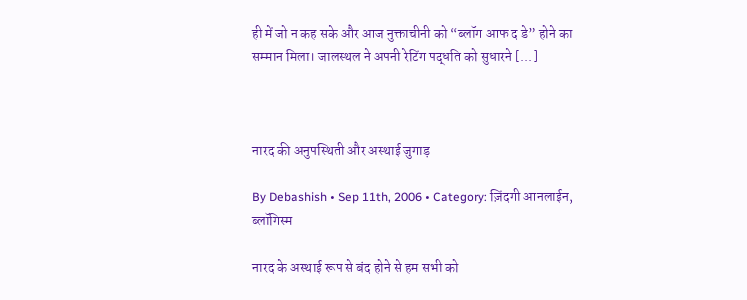ही में जो न कह सके और आज नुक्ताचीनी को “ब्लॉग आफ द डे” होने का सम्मान मिला। जालस्थल ने अपनी रेटिंग पद्धति को सुधारने [...]



नारद की अनुपस्थिती और अस्थाई जुगाड़

By Debashish • Sep 11th, 2006 • Category: ज़िंदगी आनलाईन, ब्लॉगिस्म

नारद के अस्थाई रूप से बंद होने से हम सभी को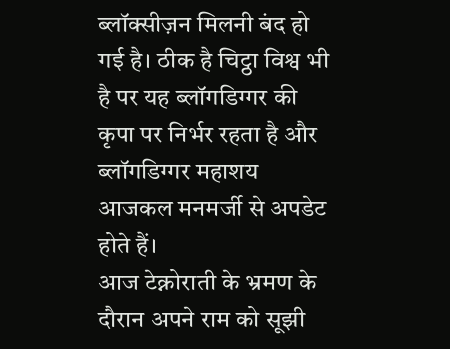ब्लॉक्सीज़न मिलनी बंद हो गई है। ठीक है चिट्ठा विश्व भी है पर यह ब्लॉगडिग्गर की कृपा पर निर्भर रहता है और ब्लॉगडिग्गर महाशय आजकल मनमर्जी से अपडेट होते हैं।
आज टेक्नोराती के भ्रमण के दौरान अपने राम को सूझी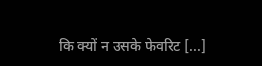कि क्यों न उसके फेवरिट [...]